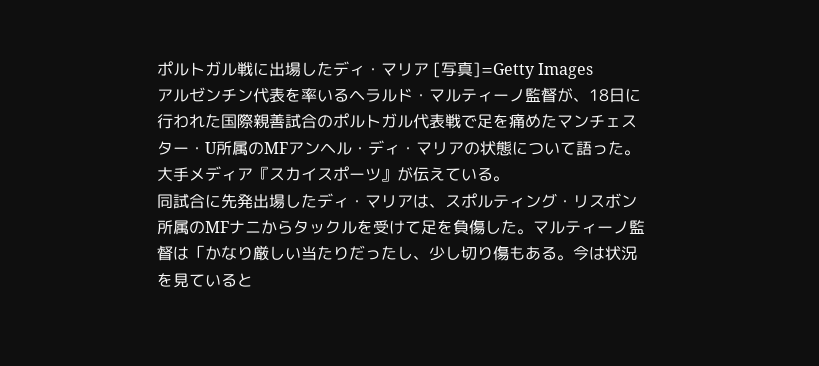ポルトガル戦に出場したディ・マリア [写真]=Getty Images
アルゼンチン代表を率いるヘラルド・マルティーノ監督が、18日に行われた国際親善試合のポルトガル代表戦で足を痛めたマンチェスター・U所属のMFアンヘル・ディ・マリアの状態について語った。大手メディア『スカイスポーツ』が伝えている。
同試合に先発出場したディ・マリアは、スポルティング・リスボン所属のMFナニからタックルを受けて足を負傷した。マルティーノ監督は「かなり厳しい当たりだったし、少し切り傷もある。今は状況を見ていると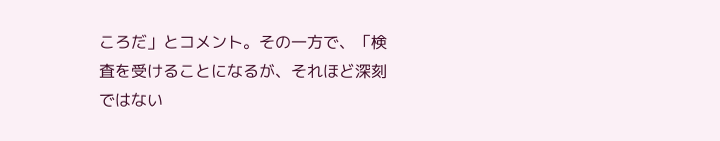ころだ」とコメント。その一方で、「検査を受けることになるが、それほど深刻ではない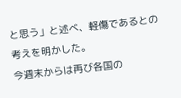と思う」と述べ、軽傷であるとの考えを明かした。
今週末からは再び各国の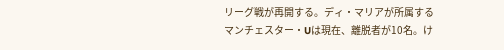リーグ戦が再開する。ディ・マリアが所属するマンチェスター・Uは現在、離脱者が10名。け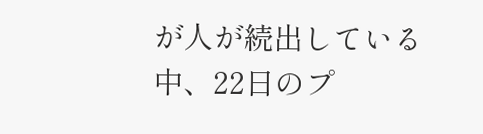が人が続出している中、22日のプ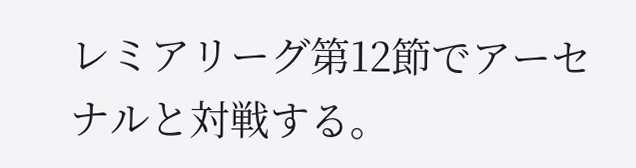レミアリーグ第12節でアーセナルと対戦する。